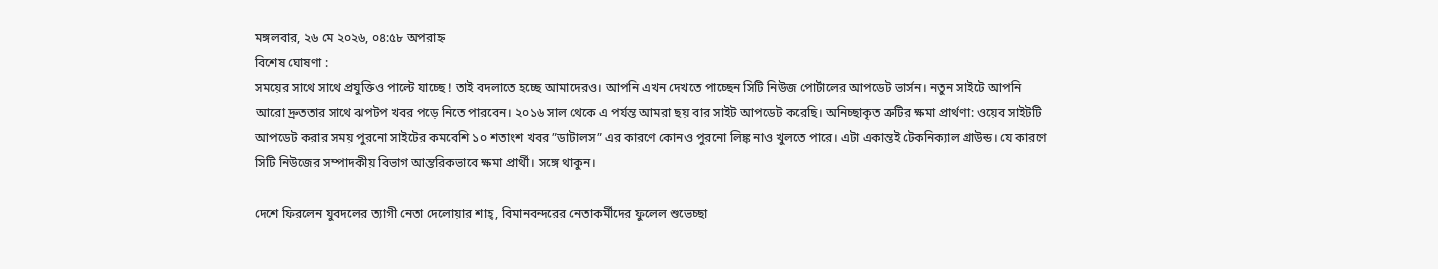মঙ্গলবার, ২৬ মে ২০২৬, ০৪:৫৮ অপরাহ্ন
বিশেষ ঘোষণা :
সময়ের সাথে সাথে প্রযুক্তিও পাল্টে যাচ্ছে ! তাই বদলাতে হচ্ছে আমাদেরও। আপনি এখন দেখতে পাচ্ছেন সিটি নিউজ পোর্টালের আপডেট ভার্সন। নতুন সাইটে আপনি আরো দ্রুততার সাথে ঝপটপ খবর পড়ে নিতে পারবেন। ২০১৬ সাল থেকে এ পর্যন্ত আমরা ছয় বার সাইট আপডেট করেছি। অনিচ্ছাকৃত ত্রুটির ক্ষমা প্রার্থণা: ওয়েব সাইটটি আপডেট করার সময় পুরনো সাইটের কমবেশি ১০ শতাংশ খবর ”ডাটালস” এর কারণে কোনও পুরনো লিঙ্ক নাও খুলতে পারে। এটা একান্তই টেকনিক্যাল গ্রাউন্ড। যে কারণে সিটি নিউজের সম্পাদকীয় বিভাগ আন্তরিকভাবে ক্ষমা প্রার্থী। সঙ্গে থাকুন।

দেশে ফিরলেন যুবদলের ত্যাগী নেতা দেলোয়ার শাহ্, বিমানবন্দরের নেতাকর্মীদের ফুলেল শুভেচ্ছা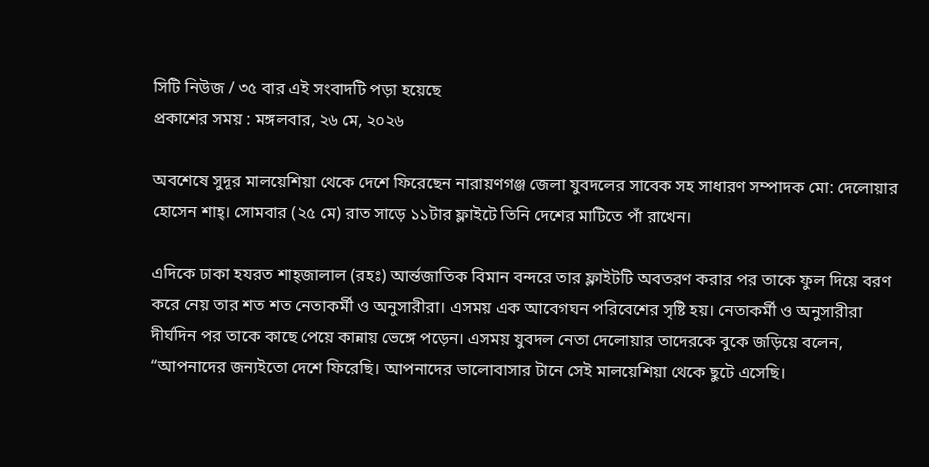সিটি নিউজ / ৩৫ বার এই সংবাদটি পড়া হয়েছে
প্রকাশের সময় : মঙ্গলবার, ২৬ মে, ২০২৬

অবশেষে সুদূর মালয়েশিয়া থেকে দেশে ফিরেছেন নারায়ণগঞ্জ জেলা যুবদলের সাবেক সহ সাধারণ সম্পাদক মো: দেলোয়ার হোসেন শাহ্। সোমবার (২৫ মে) রাত সাড়ে ১১টার ফ্লাইটে তিনি দেশের মাটিতে পাঁ রাখেন।

এদিকে ঢাকা হযরত শাহ্জালাল (রহঃ) আর্ন্তজাতিক বিমান বন্দরে তার ফ্লাইটটি অবতরণ করার পর তাকে ফুল দিয়ে বরণ করে নেয় তার শত শত নেতাকর্মী ও অনুসারীরা। এসময় এক আবেগঘন পরিবেশের সৃষ্টি হয়। নেতাকর্মী ও অনুসারীরা দীর্ঘদিন পর তাকে কাছে পেয়ে কান্নায় ভেঙ্গে পড়েন। এসময় যুবদল নেতা দেলোয়ার তাদেরকে বুকে জড়িয়ে বলেন, “আপনাদের জন্যইতো দেশে ফিরেছি। আপনাদের ভালোবাসার টানে সেই মালয়েশিয়া থেকে ছুটে এসেছি।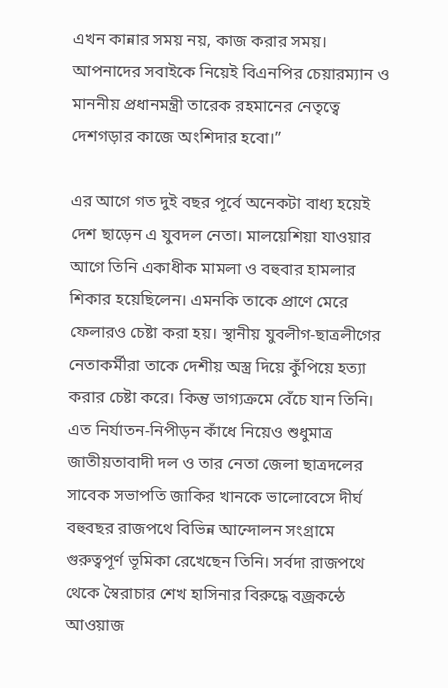এখন কান্নার সময় নয়, কাজ করার সময়। আপনাদের সবাইকে নিয়েই বিএনপির চেয়ারম্যান ও মাননীয় প্রধানমন্ত্রী তারেক রহমানের নেতৃত্বে দেশগড়ার কাজে অংশিদার হবো।”

এর আগে গত দুই বছর পূর্বে অনেকটা বাধ্য হয়েই দেশ ছাড়েন এ যুবদল নেতা। মালয়েশিয়া যাওয়ার আগে তিনি একাধীক মামলা ও বহুবার হামলার শিকার হয়েছিলেন। এমনকি তাকে প্রাণে মেরে ফেলারও চেষ্টা করা হয়। স্থানীয় যুবলীগ-ছাত্রলীগের নেতাকর্মীরা তাকে দেশীয় অস্ত্র দিয়ে কুঁপিয়ে হত্যা করার চেষ্টা করে। কিন্তু ভাগ্যক্রমে বেঁচে যান তিনি। এত নির্যাতন-নিপীড়ন কাঁধে নিয়েও শুধুমাত্র জাতীয়তাবাদী দল ও তার নেতা জেলা ছাত্রদলের সাবেক সভাপতি জাকির খানকে ভালোবেসে দীর্ঘ বহুবছর রাজপথে বিভিন্ন আন্দোলন সংগ্রামে গুরুত্বপূর্ণ ভূমিকা রেখেছেন তিনি। সর্বদা রাজপথে থেকে স্বৈরাচার শেখ হাসিনার বিরুদ্ধে বজ্রকন্ঠে আওয়াজ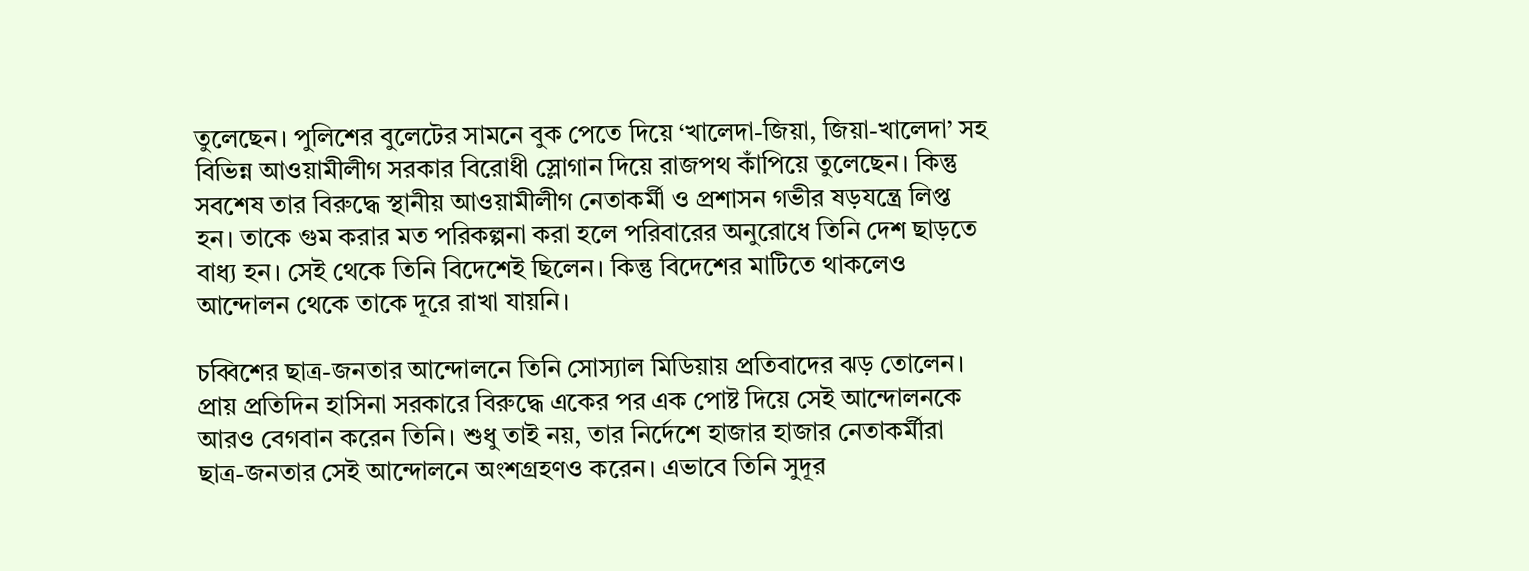তুলেছেন। পুলিশের বুলেটের সামনে বুক পেতে দিয়ে ‘খালেদা-জিয়া, জিয়া-খালেদা’ সহ বিভিন্ন আওয়ামীলীগ সরকার বিরোধী স্লোগান দিয়ে রাজপথ কাঁপিয়ে তুলেছেন। কিন্তু সবশেষ তার বিরুদ্ধে স্থানীয় আওয়ামীলীগ নেতাকর্মী ও প্রশাসন গভীর ষড়যন্ত্রে লিপ্ত হন। তাকে গুম করার মত পরিকল্পনা করা হলে পরিবারের অনুরোধে তিনি দেশ ছাড়তে বাধ্য হন। সেই থেকে তিনি বিদেশেই ছিলেন। কিন্তু বিদেশের মাটিতে থাকলেও আন্দোলন থেকে তাকে দূরে রাখা যায়নি।

চব্বিশের ছাত্র-জনতার আন্দোলনে তিনি সোস্যাল মিডিয়ায় প্রতিবাদের ঝড় তোলেন। প্রায় প্রতিদিন হাসিনা সরকারে বিরুদ্ধে একের পর এক পোষ্ট দিয়ে সেই আন্দোলনকে আরও বেগবান করেন তিনি। শুধু তাই নয়, তার নির্দেশে হাজার হাজার নেতাকর্মীরা ছাত্র-জনতার সেই আন্দোলনে অংশগ্রহণও করেন। এভাবে তিনি সুদূর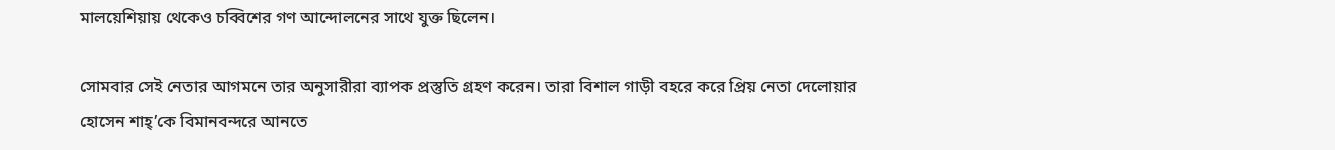মালয়েশিয়ায় থেকেও চব্বিশের গণ আন্দোলনের সাথে যুক্ত ছিলেন।

সোমবার সেই নেতার আগমনে তার অনুসারীরা ব্যাপক প্রস্তুতি গ্রহণ করেন। তারা বিশাল গাড়ী বহরে করে প্রিয় নেতা দেলোয়ার হোসেন শাহ্’কে বিমানবন্দরে আনতে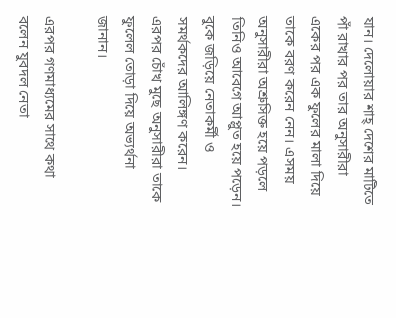যান। দেলোয়ার শাহ্ দেশের মাটিতে পাঁ রাখার পর তার অনুসারীরা একের পর এক ফুলের মালা দিয়ে তাকে বরণ করেন নেন। এসময় অনুসারীরা অশ্রুসিক্ত হয়ে পড়লে তিনিও আবেগে আপ্লুত হয়ে পড়েন। বুকে জড়িয়ে নেতাকর্মী ও সমর্থকদের আলিঙ্গণ করেন। এরপর চোঁখ মুছে অনুসারীরা তাকে ফুলেল তোড়া দিয়ে অভ্যর্থনা জানান।

এরপর গণমাধ্যমের সাথে কথা বলেন যুবদল নেতা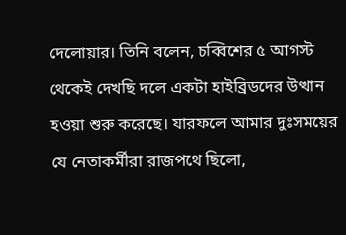দেলোয়ার। তিনি বলেন, চব্বিশের ৫ আগস্ট থেকেই দেখছি দলে একটা হাইব্রিডদের উত্থান হওয়া শুরু করেছে। যারফলে আমার দুঃসময়ের যে নেতাকর্মীরা রাজপথে ছিলো,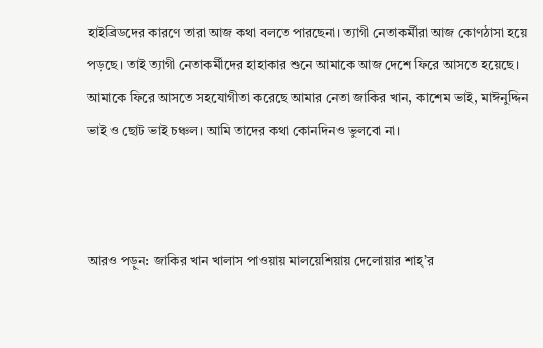হাইব্রিডদের কারণে তারা আজ কথা বলতে পারছেনা। ত্যাগী নেতাকর্মীরা আজ কোণঠাসা হয়ে পড়ছে। তাই ত্যাগী নেতাকর্মীদের হাহাকার শুনে আমাকে আজ দেশে ফিরে আসতে হয়েছে। আমাকে ফিরে আসতে সহযোগীতা করেছে আমার নেতা জাকির খান, কাশেম ভাই, মাঈনুদ্দিন ভাই ও ছোট ভাই চঞ্চল। আমি তাদের কথা কোনদিনও ভুলবো না।



আরও পড়ুন: জাকির খান খালাস পাওয়ায় মালয়েশিয়ায় দেলোয়ার শাহ্’র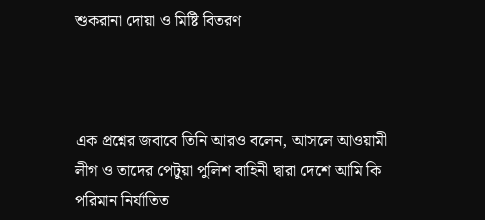শুকরানা দোয়া ও মিষ্টি বিতরণ



এক প্রশ্নের জবাবে তিনি আরও বলেন, আসলে আওয়ামী লীগ ও তাদের পেটুয়া পুলিশ বাহিনী দ্বারা দেশে আমি কি পরিমান নির্যাতিত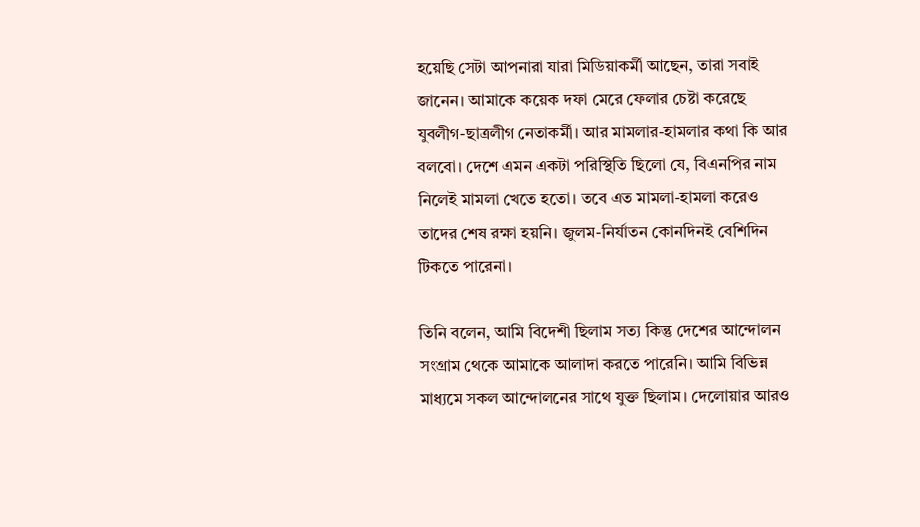হয়েছি সেটা আপনারা যারা মিডিয়াকর্মী আছেন, তারা সবাই জানেন। আমাকে কয়েক দফা মেরে ফেলার চেষ্টা করেছে যুবলীগ-ছাত্রলীগ নেতাকর্মী। আর মামলার-হামলার কথা কি আর বলবো। দেশে এমন একটা পরিস্থিতি ছিলো যে, বিএনপির নাম নিলেই মামলা খেতে হতো। তবে এত মামলা-হামলা করেও তাদের শেষ রক্ষা হয়নি। জুলম-নির্যাতন কোনদিনই বেশিদিন টিকতে পারেনা।

তিনি বলেন, আমি বিদেশী ছিলাম সত্য কিন্তু দেশের আন্দোলন সংগ্রাম থেকে আমাকে আলাদা করতে পারেনি। আমি বিভিন্ন মাধ্যমে সকল আন্দোলনের সাথে যুক্ত ছিলাম। দেলোয়ার আরও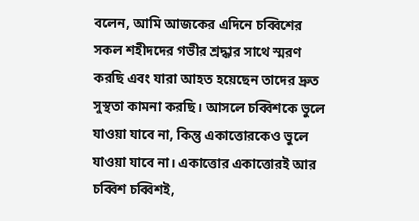বলেন, আমি আজকের এদিনে চব্বিশের সকল শহীদদের গভীর শ্রদ্ধার সাথে স্মরণ করছি এবং যারা আহত হয়েছেন তাদের দ্রুত সুস্থতা কামনা করছি। আসলে চব্বিশকে ভুলে যাওয়া যাবে না, কিন্তু একাত্তোরকেও ভুলে যাওয়া যাবে না। একাত্তোর একাত্তোরই আর চব্বিশ চব্বিশই,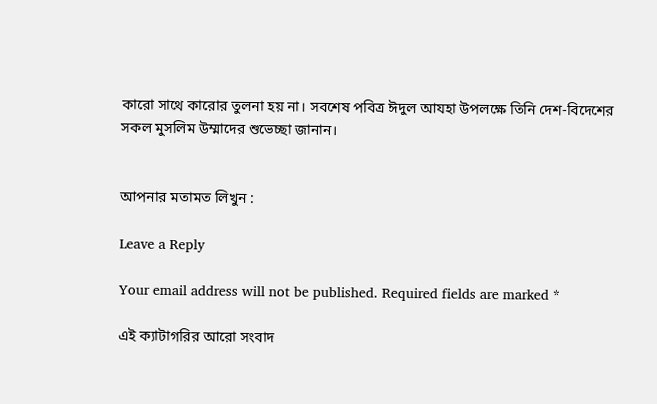কারো সাথে কারোর তুলনা হয় না। সবশেষ পবিত্র ঈদুল আযহা উপলক্ষে তিনি দেশ-বিদেশের সকল মুসলিম উম্মাদের শুভেচ্ছা জানান।


আপনার মতামত লিখুন :

Leave a Reply

Your email address will not be published. Required fields are marked *

এই ক্যাটাগরির আরো সংবাদ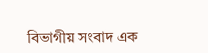বিভাগীয় সংবাদ এক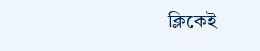ক্লিকেই